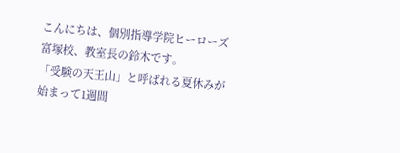こんにちは、個別指導学院ヒーローズ富塚校、教室長の鈴木です。
「受験の天王山」と呼ばれる夏休みが始まって1週間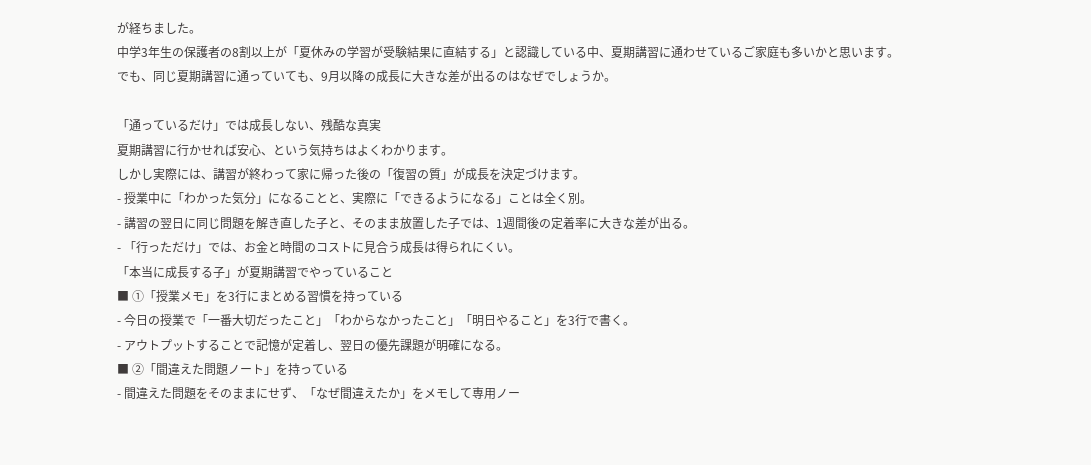が経ちました。
中学3年生の保護者の8割以上が「夏休みの学習が受験結果に直結する」と認識している中、夏期講習に通わせているご家庭も多いかと思います。
でも、同じ夏期講習に通っていても、9月以降の成長に大きな差が出るのはなぜでしょうか。

「通っているだけ」では成長しない、残酷な真実
夏期講習に行かせれば安心、という気持ちはよくわかります。
しかし実際には、講習が終わって家に帰った後の「復習の質」が成長を決定づけます。
- 授業中に「わかった気分」になることと、実際に「できるようになる」ことは全く別。
- 講習の翌日に同じ問題を解き直した子と、そのまま放置した子では、1週間後の定着率に大きな差が出る。
- 「行っただけ」では、お金と時間のコストに見合う成長は得られにくい。
「本当に成長する子」が夏期講習でやっていること
■ ①「授業メモ」を3行にまとめる習慣を持っている
- 今日の授業で「一番大切だったこと」「わからなかったこと」「明日やること」を3行で書く。
- アウトプットすることで記憶が定着し、翌日の優先課題が明確になる。
■ ②「間違えた問題ノート」を持っている
- 間違えた問題をそのままにせず、「なぜ間違えたか」をメモして専用ノー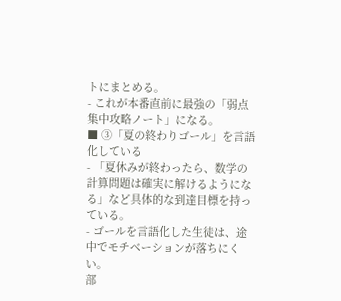トにまとめる。
- これが本番直前に最強の「弱点集中攻略ノート」になる。
■ ③「夏の終わりゴール」を言語化している
- 「夏休みが終わったら、数学の計算問題は確実に解けるようになる」など具体的な到達目標を持っている。
- ゴールを言語化した生徒は、途中でモチベーションが落ちにくい。
部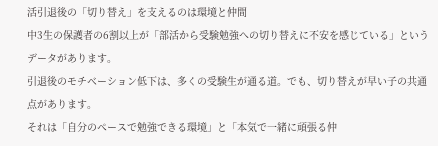活引退後の「切り替え」を支えるのは環境と仲間
中3生の保護者の6割以上が「部活から受験勉強への切り替えに不安を感じている」というデータがあります。
引退後のモチベーション低下は、多くの受験生が通る道。でも、切り替えが早い子の共通点があります。
それは「自分のペースで勉強できる環境」と「本気で一緒に頑張る仲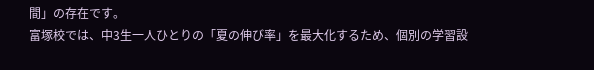間」の存在です。
富塚校では、中3生一人ひとりの「夏の伸び率」を最大化するため、個別の学習設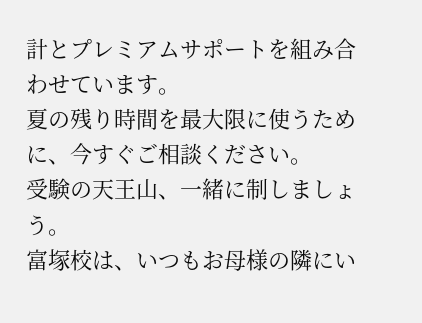計とプレミアムサポートを組み合わせています。
夏の残り時間を最大限に使うために、今すぐご相談ください。
受験の天王山、一緒に制しましょう。
富塚校は、いつもお母様の隣にい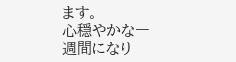ます。
心穏やかな一週間になり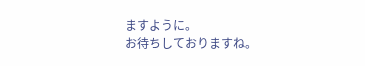ますように。
お待ちしておりますね。